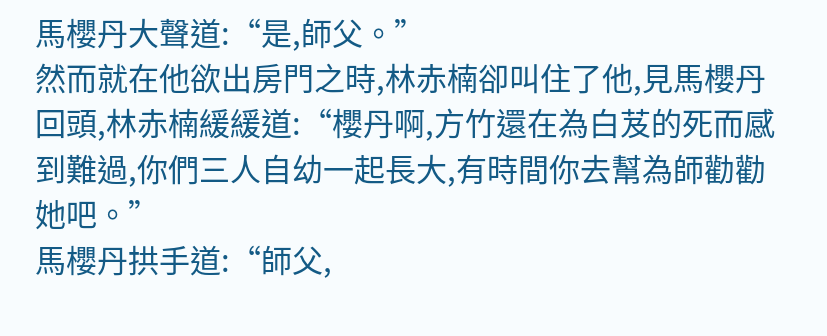馬櫻丹大聲道:“是,師父。”
然而就在他欲出房門之時,林赤楠卻叫住了他,見馬櫻丹回頭,林赤楠緩緩道:“櫻丹啊,方竹還在為白芨的死而感到難過,你們三人自幼一起長大,有時間你去幫為師勸勸她吧。”
馬櫻丹拱手道:“師父,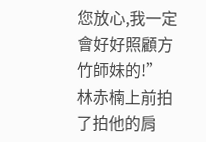您放心,我一定會好好照顧方竹師妹的!”
林赤楠上前拍了拍他的肩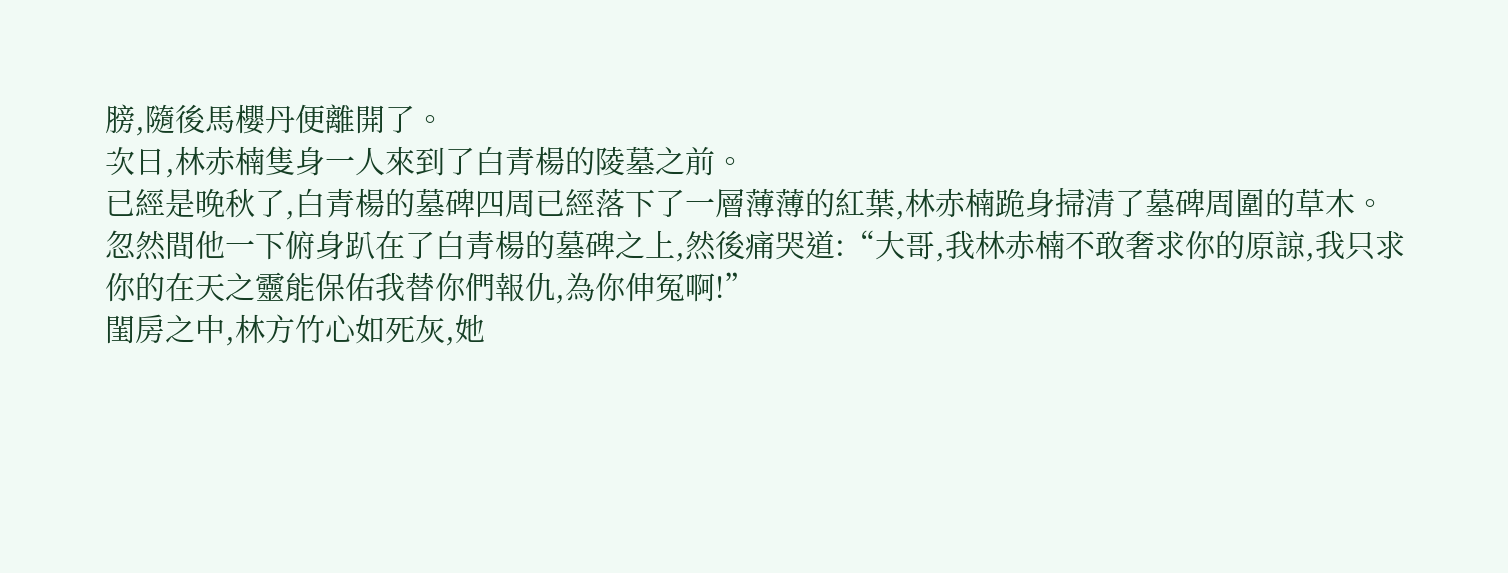膀,隨後馬櫻丹便離開了。
次日,林赤楠隻身一人來到了白青楊的陵墓之前。
已經是晚秋了,白青楊的墓碑四周已經落下了一層薄薄的紅葉,林赤楠跪身掃清了墓碑周圍的草木。
忽然間他一下俯身趴在了白青楊的墓碑之上,然後痛哭道:“大哥,我林赤楠不敢奢求你的原諒,我只求你的在天之靈能保佑我替你們報仇,為你伸冤啊!”
閨房之中,林方竹心如死灰,她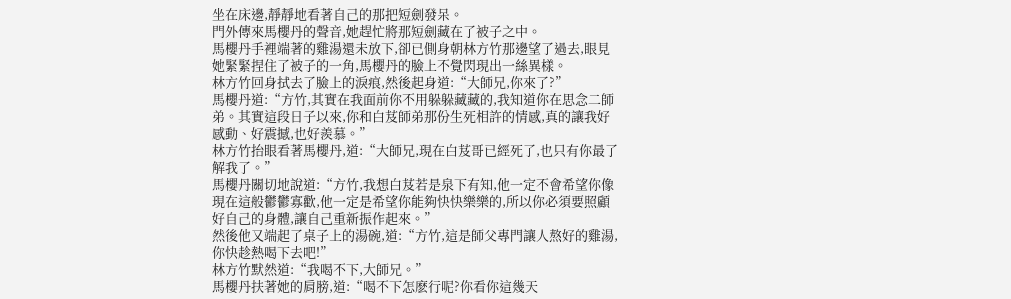坐在床邊,靜靜地看著自己的那把短劍發呆。
門外傳來馬櫻丹的聲音,她趕忙將那短劍藏在了被子之中。
馬櫻丹手裡端著的雞湯還未放下,卻已側身朝林方竹那邊望了過去,眼見她緊緊捏住了被子的一角,馬櫻丹的臉上不覺閃現出一絲異樣。
林方竹回身拭去了臉上的淚痕,然後起身道:“大師兄,你來了?”
馬櫻丹道:“方竹,其實在我面前你不用躲躲藏藏的,我知道你在思念二師弟。其實這段日子以來,你和白芨師弟那份生死相許的情感,真的讓我好感動、好震撼,也好羨慕。”
林方竹抬眼看著馬櫻丹,道:“大師兄,現在白芨哥已經死了,也只有你最了解我了。”
馬櫻丹關切地說道:“方竹,我想白芨若是泉下有知,他一定不會希望你像現在這般鬱鬱寡歡,他一定是希望你能夠快快樂樂的,所以你必須要照顧好自己的身體,讓自己重新振作起來。”
然後他又端起了桌子上的湯碗,道:“方竹,這是師父專門讓人熬好的雞湯,你快趁熱喝下去吧!”
林方竹默然道:“我喝不下,大師兄。”
馬櫻丹扶著她的肩膀,道:“喝不下怎麽行呢?你看你這幾天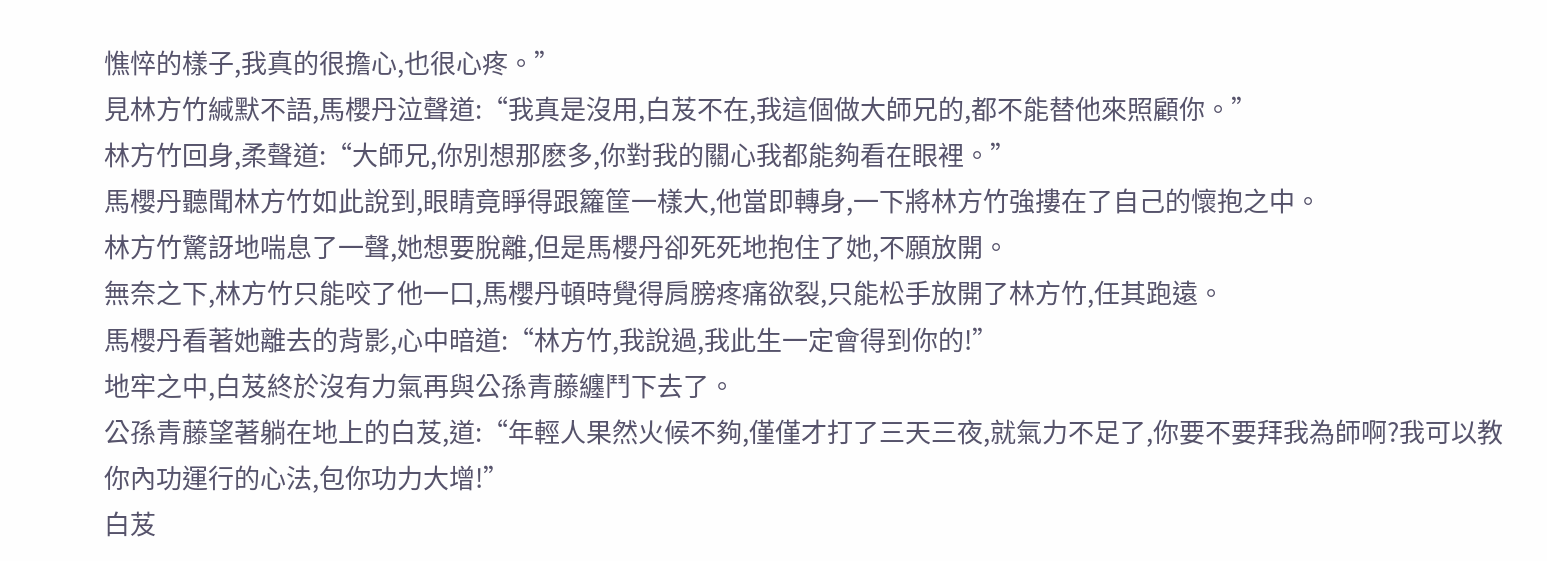憔悴的樣子,我真的很擔心,也很心疼。”
見林方竹緘默不語,馬櫻丹泣聲道:“我真是沒用,白芨不在,我這個做大師兄的,都不能替他來照顧你。”
林方竹回身,柔聲道:“大師兄,你別想那麽多,你對我的關心我都能夠看在眼裡。”
馬櫻丹聽聞林方竹如此說到,眼睛竟睜得跟籮筐一樣大,他當即轉身,一下將林方竹強摟在了自己的懷抱之中。
林方竹驚訝地喘息了一聲,她想要脫離,但是馬櫻丹卻死死地抱住了她,不願放開。
無奈之下,林方竹只能咬了他一口,馬櫻丹頓時覺得肩膀疼痛欲裂,只能松手放開了林方竹,任其跑遠。
馬櫻丹看著她離去的背影,心中暗道:“林方竹,我說過,我此生一定會得到你的!”
地牢之中,白芨終於沒有力氣再與公孫青藤纏鬥下去了。
公孫青藤望著躺在地上的白芨,道:“年輕人果然火候不夠,僅僅才打了三天三夜,就氣力不足了,你要不要拜我為師啊?我可以教你內功運行的心法,包你功力大增!”
白芨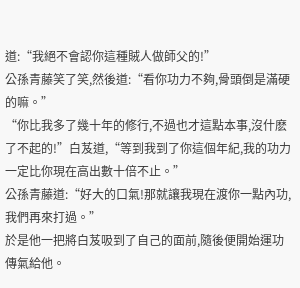道:“我絕不會認你這種賊人做師父的!”
公孫青藤笑了笑,然後道:“看你功力不夠,骨頭倒是滿硬的嘛。”
“你比我多了幾十年的修行,不過也才這點本事,沒什麽了不起的!”白芨道,“等到我到了你這個年紀,我的功力一定比你現在高出數十倍不止。”
公孫青藤道:“好大的口氣!那就讓我現在渡你一點內功,我們再來打過。”
於是他一把將白芨吸到了自己的面前,隨後便開始運功傳氣給他。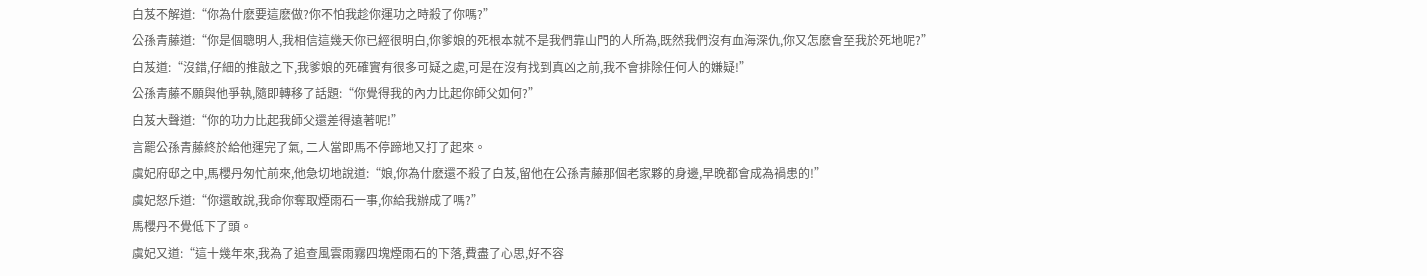白芨不解道:“你為什麽要這麽做?你不怕我趁你運功之時殺了你嗎?”
公孫青藤道:“你是個聰明人,我相信這幾天你已經很明白,你爹娘的死根本就不是我們靠山門的人所為,既然我們沒有血海深仇,你又怎麽會至我於死地呢?”
白芨道:“沒錯,仔細的推敲之下,我爹娘的死確實有很多可疑之處,可是在沒有找到真凶之前,我不會排除任何人的嫌疑!”
公孫青藤不願與他爭執,隨即轉移了話題:“你覺得我的內力比起你師父如何?”
白芨大聲道:“你的功力比起我師父還差得遠著呢!”
言罷公孫青藤終於給他運完了氣, 二人當即馬不停蹄地又打了起來。
虞妃府邸之中,馬櫻丹匆忙前來,他急切地說道:“娘,你為什麽還不殺了白芨,留他在公孫青藤那個老家夥的身邊,早晚都會成為禍患的!”
虞妃怒斥道:“你還敢說,我命你奪取煙雨石一事,你給我辦成了嗎?”
馬櫻丹不覺低下了頭。
虞妃又道:“這十幾年來,我為了追查風雲雨霧四塊煙雨石的下落,費盡了心思,好不容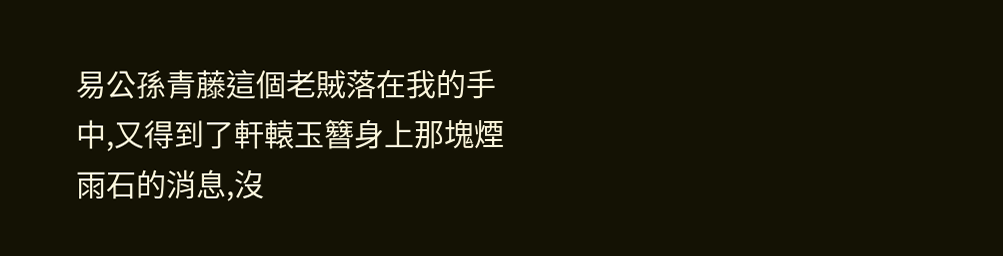易公孫青藤這個老賊落在我的手中,又得到了軒轅玉簪身上那塊煙雨石的消息,沒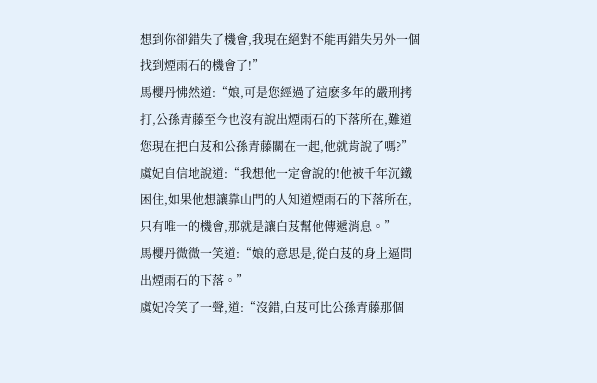想到你卻錯失了機會,我現在絕對不能再錯失另外一個找到煙雨石的機會了!”
馬櫻丹怫然道:“娘,可是您經過了這麽多年的嚴刑拷打,公孫青藤至今也沒有說出煙雨石的下落所在,難道您現在把白芨和公孫青藤關在一起,他就肯說了嗎?”
虞妃自信地說道:“我想他一定會說的!他被千年沉鐵困住,如果他想讓靠山門的人知道煙雨石的下落所在,只有唯一的機會,那就是讓白芨幫他傳遞消息。”
馬櫻丹微微一笑道:“娘的意思是,從白芨的身上逼問出煙雨石的下落。”
虞妃冷笑了一聲,道:“沒錯,白芨可比公孫青藤那個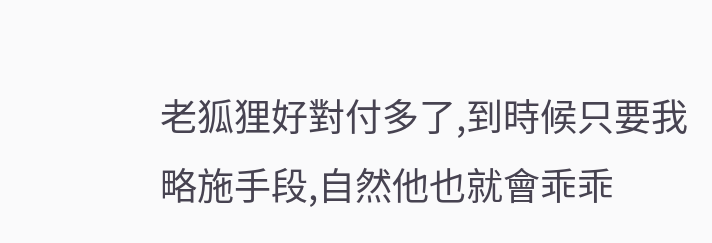老狐狸好對付多了,到時候只要我略施手段,自然他也就會乖乖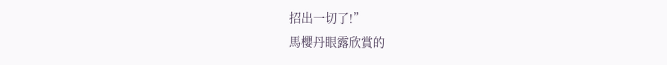招出一切了!”
馬櫻丹眼露欣賞的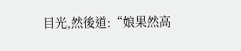目光,然後道:“娘果然高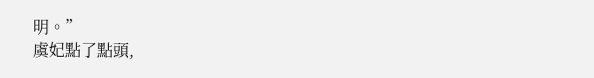明。”
虞妃點了點頭,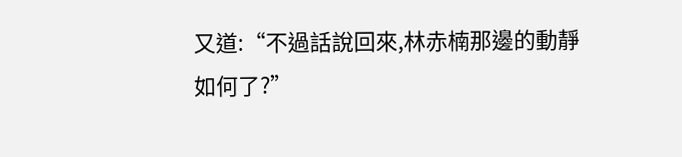又道:“不過話說回來,林赤楠那邊的動靜如何了?”